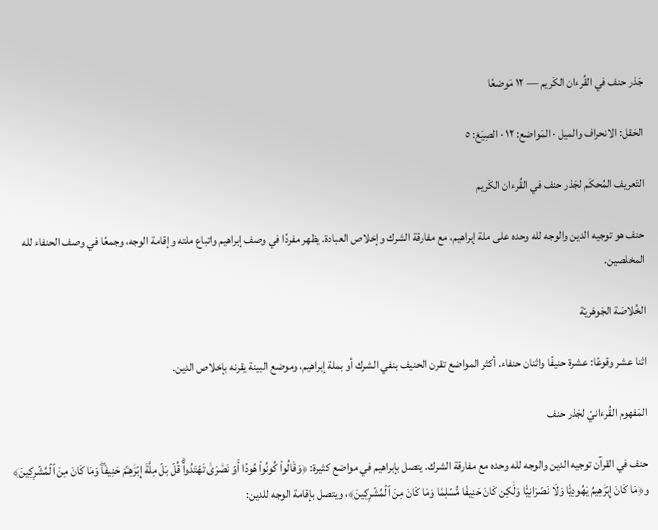جَذر حنف في القُرءان الكَريم — ١٢ مَوضعًا

الحَقل: الانحراف والميل · المَواضع: ١٢ · الصِيَغ: ٥

التَعريف المُحكَم لجَذر حنف في القُرءان الكَريم

حنف هو توجيه الدين والوجه لله وحده على ملة إبراهيم، مع مفارقة الشرك وإخلاص العبادة. يظهر مفردًا في وصف إبراهيم واتباع ملته وإقامة الوجه، وجمعًا في وصف الحنفاء لله المخلصين.

الخُلاصَة الجَوهَريّة

اثنا عشر وقوعًا: عشرة حنيفًا واثنان حنفاء. أكثر المواضع تقرن الحنيف بنفي الشرك أو بملة إبراهيم، وموضع البينة يقرنه بإخلاص الدين.

المَفهوم القُرءانيّ لجَذر حنف

حنف في القرآن توجيه الدين والوجه لله وحده مع مفارقة الشرك. يتصل بإبراهيم في مواضع كثيرة: ﴿وَقَالُواْ كُونُواْ هُودًا أَوۡ نَصَٰرَىٰ تَهۡتَدُواْۗ قُلۡ بَلۡ مِلَّةَ إِبۡرَٰهِـۧمَ حَنِيفٗاۖ وَمَا كَانَ مِنَ ٱلۡمُشۡرِكِينَ﴾ و﴿مَا كَانَ إِبۡرَٰهِيمُ يَهُودِيّٗا وَلَا نَصۡرَانِيّٗا وَلَٰكِن كَانَ حَنِيفٗا مُّسۡلِمٗا وَمَا كَانَ مِنَ ٱلۡمُشۡرِكِينَ﴾، ويتصل بإقامة الوجه للدين: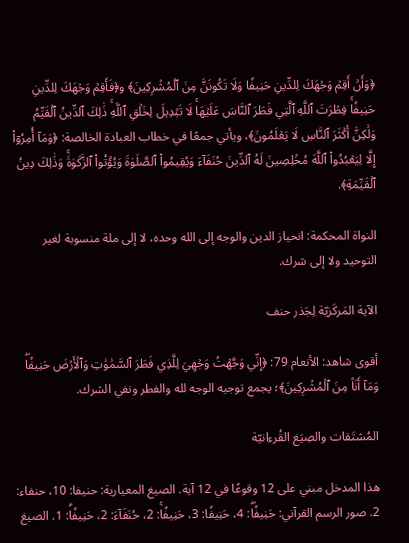﴿وَأَنۡ أَقِمۡ وَجۡهَكَ لِلدِّينِ حَنِيفٗا وَلَا تَكُونَنَّ مِنَ ٱلۡمُشۡرِكِينَ﴾ و﴿فَأَقِمۡ وَجۡهَكَ لِلدِّينِ حَنِيفٗاۚ فِطۡرَتَ ٱللَّهِ ٱلَّتِي فَطَرَ ٱلنَّاسَ عَلَيۡهَاۚ لَا تَبۡدِيلَ لِخَلۡقِ ٱللَّهِۚ ذَٰلِكَ ٱلدِّينُ ٱلۡقَيِّمُ وَلَٰكِنَّ أَكۡثَرَ ٱلنَّاسِ لَا يَعۡلَمُونَ﴾، ويأتي جمعًا في خطاب العبادة الخالصة: ﴿وَمَآ أُمِرُوٓاْ إِلَّا لِيَعۡبُدُواْ ٱللَّهَ مُخۡلِصِينَ لَهُ ٱلدِّينَ حُنَفَآءَ وَيُقِيمُواْ ٱلصَّلَوٰةَ وَيُؤۡتُواْ ٱلزَّكَوٰةَۚ وَذَٰلِكَ دِينُ ٱلۡقَيِّمَةِ﴾.

النواة المحكمة: انحياز الدين والوجه إلى الله وحده، لا إلى ملة منسوبة لغير التوحيد ولا إلى شرك.

الآية المَركَزيّة لِجَذر حنف

أقوى شاهد: الأنعام 79: ﴿إِنِّي وَجَّهۡتُ وَجۡهِيَ لِلَّذِي فَطَرَ ٱلسَّمَٰوَٰتِ وَٱلۡأَرۡضَ حَنِيفٗاۖ وَمَآ أَنَا۠ مِنَ ٱلۡمُشۡرِكِينَ﴾؛ يجمع توجيه الوجه لله والفطر ونفي الشرك.

المُشتَقات والصِيَغ القُرءانيّة

هذا المدخل مبني على 12 وقوعًا في 12 آية. الصيغ المعيارية: حنيفا: 10، حنفاء: 2. صور الرسم القرآني: حَنِيفٗاۖ: 4، حَنِيفٗا: 3، حَنِيفٗاۚ: 2، حُنَفَآءَ: 2، حَنِيفٗاۗ: 1. الصيغ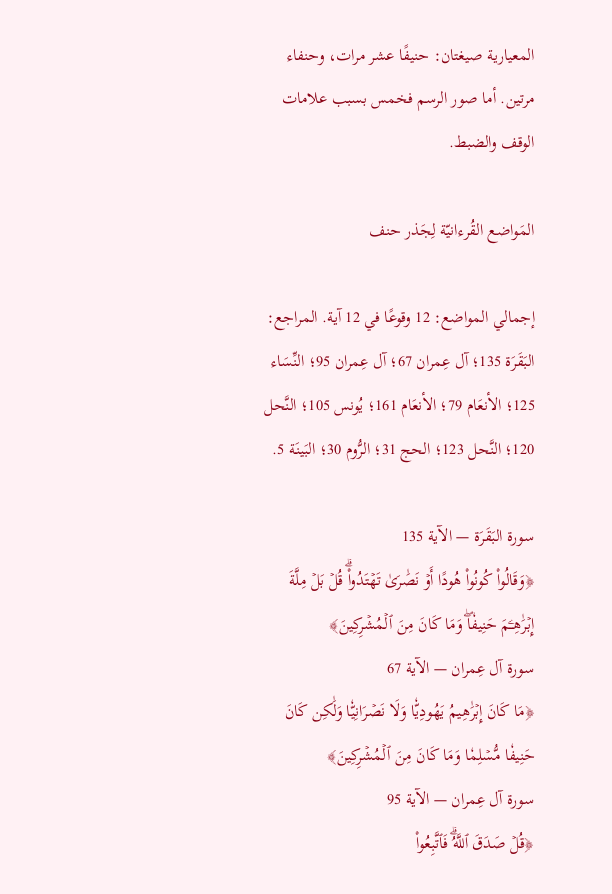المعيارية صيغتان: حنيفًا عشر مرات، وحنفاء مرتين. أما صور الرسم فخمس بسبب علامات الوقف والضبط.

المَواضع القُرءانيّة لِجَذر حنف

إجمالي المواضع: 12 وقوعًا في 12 آية. المراجع: البَقَرَة 135؛ آل عِمران 67؛ آل عِمران 95؛ النِّسَاء 125؛ الأنعَام 79؛ الأنعَام 161؛ يُونس 105؛ النَّحل 120؛ النَّحل 123؛ الحج 31؛ الرُّوم 30؛ البَينَة 5.

سورة البَقَرَة — الآية 135
﴿وَقَالُواْ كُونُواْ هُودًا أَوۡ نَصَٰرَىٰ تَهۡتَدُواْۗ قُلۡ بَلۡ مِلَّةَ إِبۡرَٰهِـۧمَ حَنِيفٗاۖ وَمَا كَانَ مِنَ ٱلۡمُشۡرِكِينَ﴾
سورة آل عِمران — الآية 67
﴿مَا كَانَ إِبۡرَٰهِيمُ يَهُودِيّٗا وَلَا نَصۡرَانِيّٗا وَلَٰكِن كَانَ حَنِيفٗا مُّسۡلِمٗا وَمَا كَانَ مِنَ ٱلۡمُشۡرِكِينَ﴾
سورة آل عِمران — الآية 95
﴿قُلۡ صَدَقَ ٱللَّهُۗ فَٱتَّبِعُواْ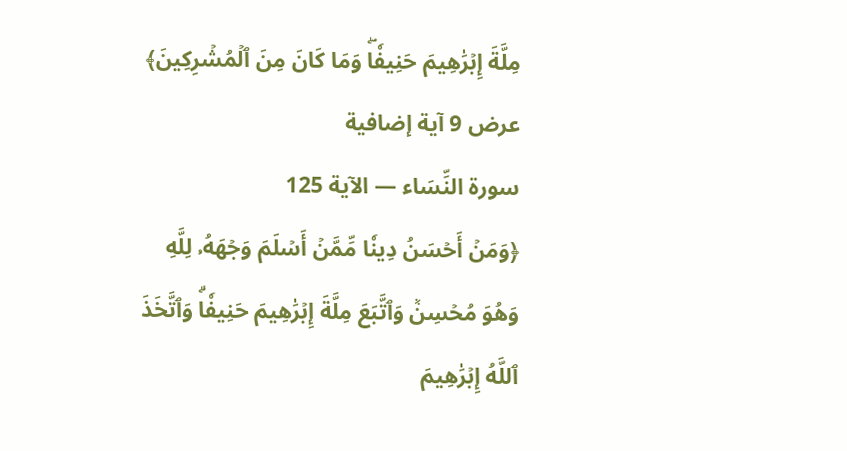مِلَّةَ إِبۡرَٰهِيمَ حَنِيفٗاۖ وَمَا كَانَ مِنَ ٱلۡمُشۡرِكِينَ﴾
عرض 9 آية إضافية
سورة النِّسَاء — الآية 125
﴿وَمَنۡ أَحۡسَنُ دِينٗا مِّمَّنۡ أَسۡلَمَ وَجۡهَهُۥ لِلَّهِ وَهُوَ مُحۡسِنٞ وَٱتَّبَعَ مِلَّةَ إِبۡرَٰهِيمَ حَنِيفٗاۗ وَٱتَّخَذَ ٱللَّهُ إِبۡرَٰهِيمَ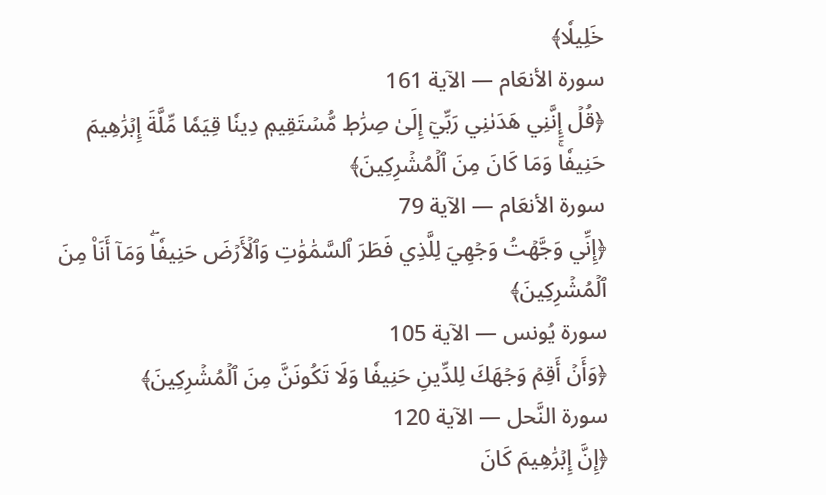خَلِيلٗا﴾
سورة الأنعَام — الآية 161
﴿قُلۡ إِنَّنِي هَدَىٰنِي رَبِّيٓ إِلَىٰ صِرَٰطٖ مُّسۡتَقِيمٖ دِينٗا قِيَمٗا مِّلَّةَ إِبۡرَٰهِيمَ حَنِيفٗاۚ وَمَا كَانَ مِنَ ٱلۡمُشۡرِكِينَ﴾
سورة الأنعَام — الآية 79
﴿إِنِّي وَجَّهۡتُ وَجۡهِيَ لِلَّذِي فَطَرَ ٱلسَّمَٰوَٰتِ وَٱلۡأَرۡضَ حَنِيفٗاۖ وَمَآ أَنَا۠ مِنَ ٱلۡمُشۡرِكِينَ﴾
سورة يُونس — الآية 105
﴿وَأَنۡ أَقِمۡ وَجۡهَكَ لِلدِّينِ حَنِيفٗا وَلَا تَكُونَنَّ مِنَ ٱلۡمُشۡرِكِينَ﴾
سورة النَّحل — الآية 120
﴿إِنَّ إِبۡرَٰهِيمَ كَانَ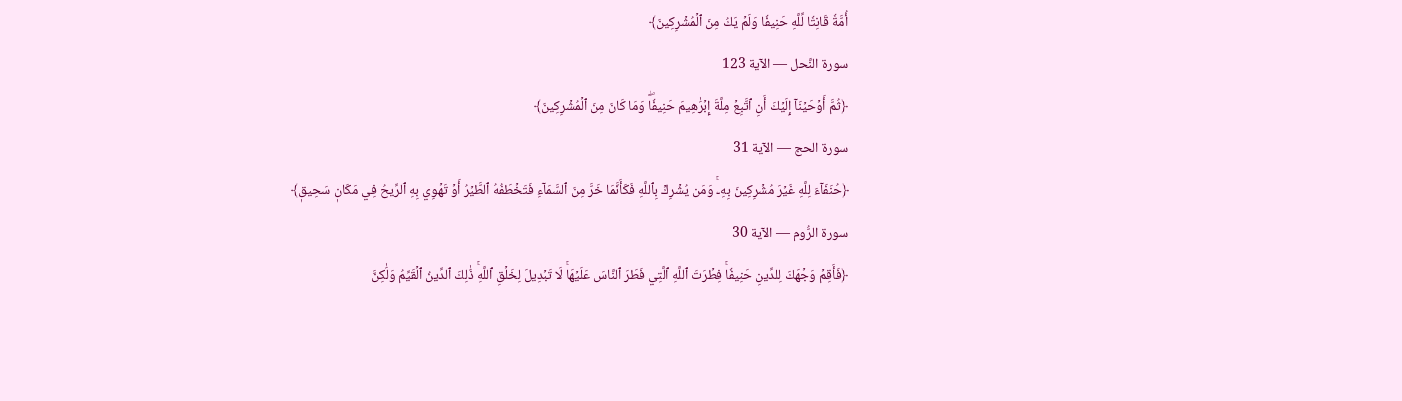أُمَّةٗ قَانِتٗا لِّلَّهِ حَنِيفٗا وَلَمۡ يَكُ مِنَ ٱلۡمُشۡرِكِينَ﴾
سورة النَّحل — الآية 123
﴿ثُمَّ أَوۡحَيۡنَآ إِلَيۡكَ أَنِ ٱتَّبِعۡ مِلَّةَ إِبۡرَٰهِيمَ حَنِيفٗاۖ وَمَا كَانَ مِنَ ٱلۡمُشۡرِكِينَ﴾
سورة الحج — الآية 31
﴿حُنَفَآءَ لِلَّهِ غَيۡرَ مُشۡرِكِينَ بِهِۦۚ وَمَن يُشۡرِكۡ بِٱللَّهِ فَكَأَنَّمَا خَرَّ مِنَ ٱلسَّمَآءِ فَتَخۡطَفُهُ ٱلطَّيۡرُ أَوۡ تَهۡوِي بِهِ ٱلرِّيحُ فِي مَكَانٖ سَحِيقٖ﴾
سورة الرُّوم — الآية 30
﴿فَأَقِمۡ وَجۡهَكَ لِلدِّينِ حَنِيفٗاۚ فِطۡرَتَ ٱللَّهِ ٱلَّتِي فَطَرَ ٱلنَّاسَ عَلَيۡهَاۚ لَا تَبۡدِيلَ لِخَلۡقِ ٱللَّهِۚ ذَٰلِكَ ٱلدِّينُ ٱلۡقَيِّمُ وَلَٰكِنَّ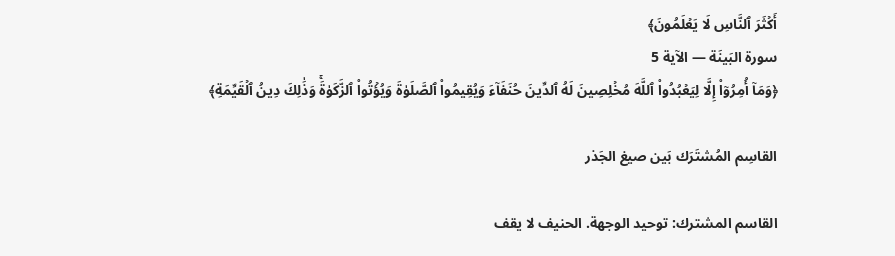أَكۡثَرَ ٱلنَّاسِ لَا يَعۡلَمُونَ﴾
سورة البَينَة — الآية 5
﴿وَمَآ أُمِرُوٓاْ إِلَّا لِيَعۡبُدُواْ ٱللَّهَ مُخۡلِصِينَ لَهُ ٱلدِّينَ حُنَفَآءَ وَيُقِيمُواْ ٱلصَّلَوٰةَ وَيُؤۡتُواْ ٱلزَّكَوٰةَۚ وَذَٰلِكَ دِينُ ٱلۡقَيِّمَةِ﴾

القاسِم المُشتَرَك بَين صيغ الجَذر

القاسم المشترك: توحيد الوجهة. الحنيف لا يقف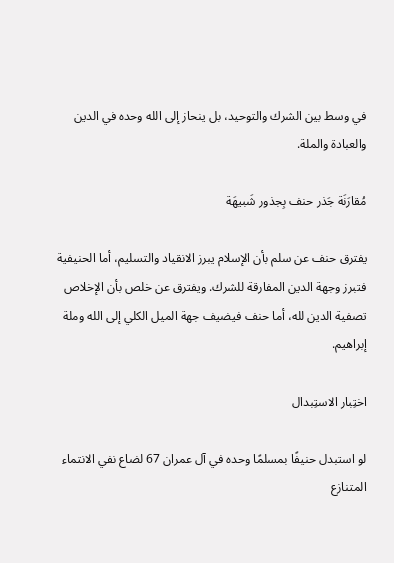في وسط بين الشرك والتوحيد، بل ينحاز إلى الله وحده في الدين والعبادة والملة.

مُقارَنَة جَذر حنف بِجذور شَبيهَة

يفترق حنف عن سلم بأن الإسلام يبرز الانقياد والتسليم، أما الحنيفية فتبرز وجهة الدين المفارقة للشرك. ويفترق عن خلص بأن الإخلاص تصفية الدين لله، أما حنف فيضيف جهة الميل الكلي إلى الله وملة إبراهيم.

اختِبار الاستِبدال

لو استبدل حنيفًا بمسلمًا وحده في آل عمران 67 لضاع نفي الانتماء المتنازع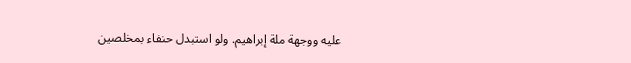عليه ووجهة ملة إبراهيم. ولو استبدل حنفاء بمخلصين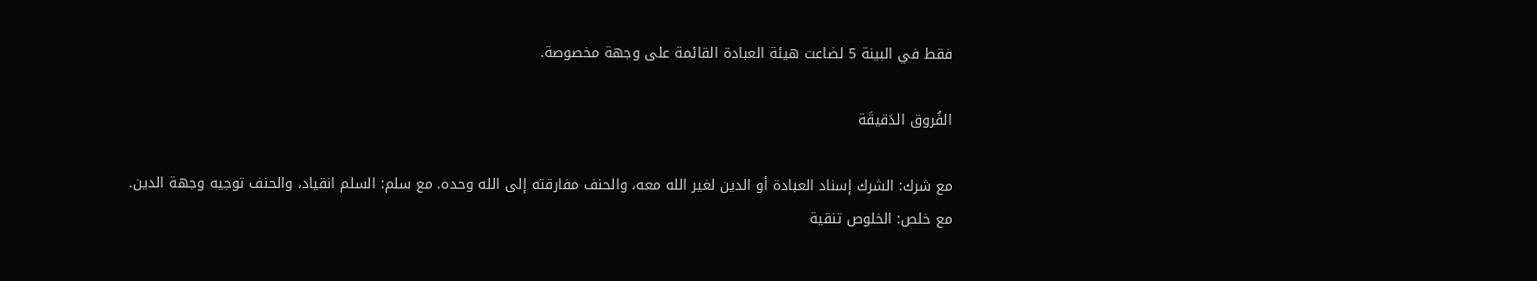فقط في البينة 5 لضاعت هيئة العبادة القائمة على وجهة مخصوصة.

الفُروق الدَقيقَة

مع شرك: الشرك إسناد العبادة أو الدين لغير الله معه، والحنف مفارقته إلى الله وحده. مع سلم: السلم انقياد، والحنف توجيه وجهة الدين. مع خلص: الخلوص تنقية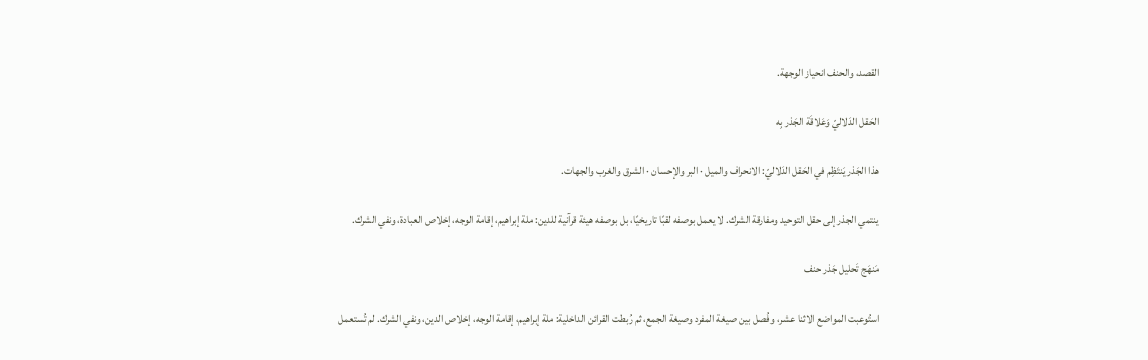القصد، والحنف انحياز الوجهة.

الحَقل الدَلاليّ وَعَلاقَة الجَذر بِه

هذا الجَذر يَنتَظِم في الحَقل الدَلاليّ: الانحراف والميل · البر والإحسان · الشرق والغرب والجهات.

ينتمي الجذر إلى حقل التوحيد ومفارقة الشرك. لا يعمل بوصفه لقبًا تاريخيًا، بل بوصفه هيئة قرآنية للدين: ملة إبراهيم، إقامة الوجه، إخلاص العبادة، ونفي الشرك.

مَنهَج تَحليل جَذر حنف

استُوعبت المواضع الاثنا عشر، وفُصل بين صيغة المفرد وصيغة الجمع، ثم رُبطت القرائن الداخلية: ملة إبراهيم، إقامة الوجه، إخلاص الدين، ونفي الشرك. لم تُستعمل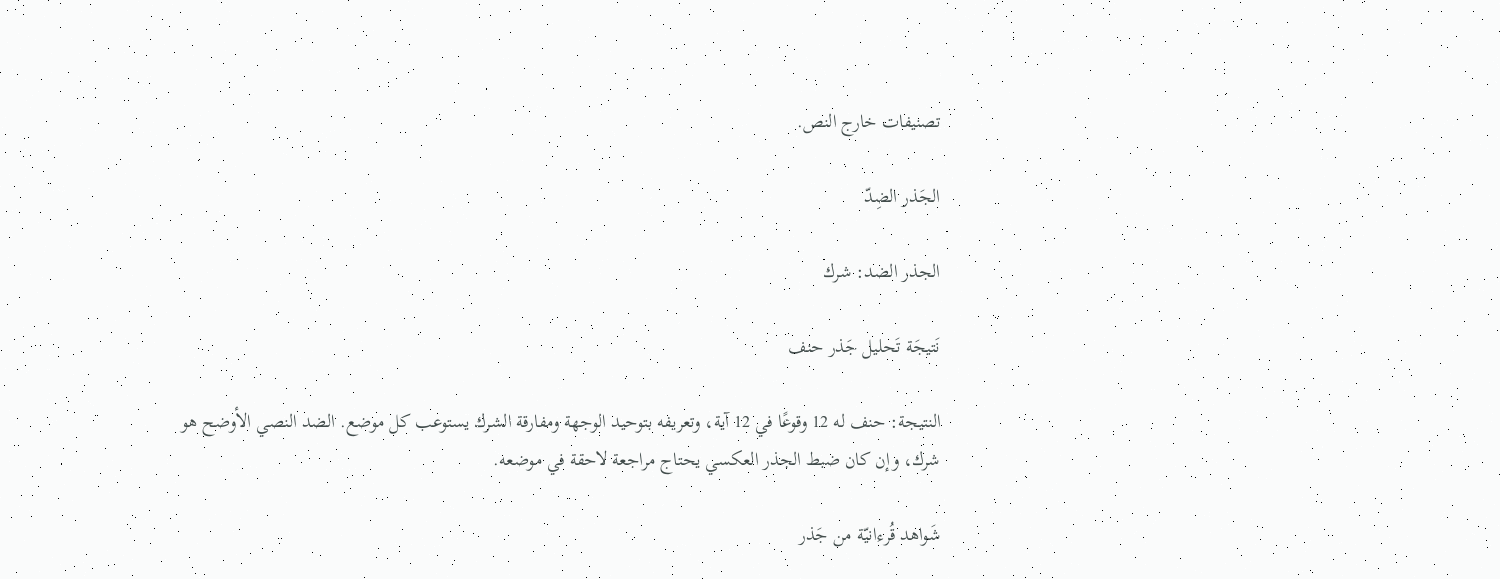تصنيفات خارج النص.

الجَذر الضِدّ

الجذر الضد: شرك

نَتيجَة تَحليل جَذر حنف

النتيجة: حنف له 12 وقوعًا في 12 آية، وتعريفه بتوحيد الوجهة ومفارقة الشرك يستوعب كل موضع. الضد النصي الأوضح هو شرك، وإن كان ضبط الجذر العكسي يحتاج مراجعة لاحقة في موضعه.

شَواهد قُرءانيّة من جَذر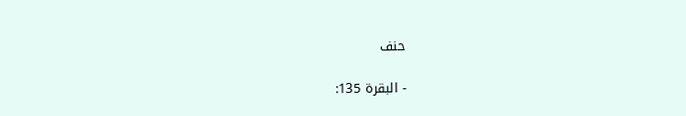حنف

- البقرة 135: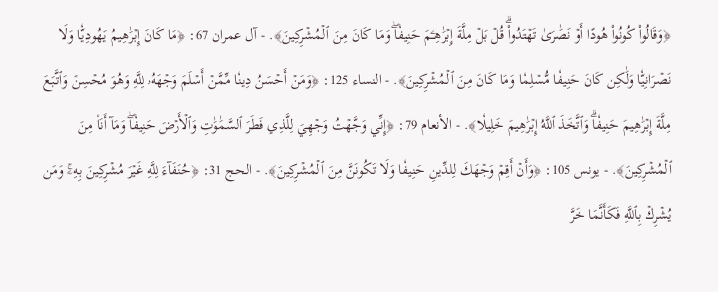﴿وَقَالُواْ كُونُواْ هُودًا أَوۡ نَصَٰرَىٰ تَهۡتَدُواْۗ قُلۡ بَلۡ مِلَّةَ إِبۡرَٰهِـۧمَ حَنِيفٗاۖ وَمَا كَانَ مِنَ ٱلۡمُشۡرِكِينَ﴾. - آل عمران 67: ﴿مَا كَانَ إِبۡرَٰهِيمُ يَهُودِيّٗا وَلَا نَصۡرَانِيّٗا وَلَٰكِن كَانَ حَنِيفٗا مُّسۡلِمٗا وَمَا كَانَ مِنَ ٱلۡمُشۡرِكِينَ﴾. - النساء 125: ﴿وَمَنۡ أَحۡسَنُ دِينٗا مِّمَّنۡ أَسۡلَمَ وَجۡهَهُۥ لِلَّهِ وَهُوَ مُحۡسِنٞ وَٱتَّبَعَ مِلَّةَ إِبۡرَٰهِيمَ حَنِيفٗاۗ وَٱتَّخَذَ ٱللَّهُ إِبۡرَٰهِيمَ خَلِيلٗا﴾. - الأنعام 79: ﴿إِنِّي وَجَّهۡتُ وَجۡهِيَ لِلَّذِي فَطَرَ ٱلسَّمَٰوَٰتِ وَٱلۡأَرۡضَ حَنِيفٗاۖ وَمَآ أَنَا۠ مِنَ ٱلۡمُشۡرِكِينَ﴾. - يونس 105: ﴿وَأَنۡ أَقِمۡ وَجۡهَكَ لِلدِّينِ حَنِيفٗا وَلَا تَكُونَنَّ مِنَ ٱلۡمُشۡرِكِينَ﴾. - الحج 31: ﴿حُنَفَآءَ لِلَّهِ غَيۡرَ مُشۡرِكِينَ بِهِۦۚ وَمَن يُشۡرِكۡ بِٱللَّهِ فَكَأَنَّمَا خَرَّ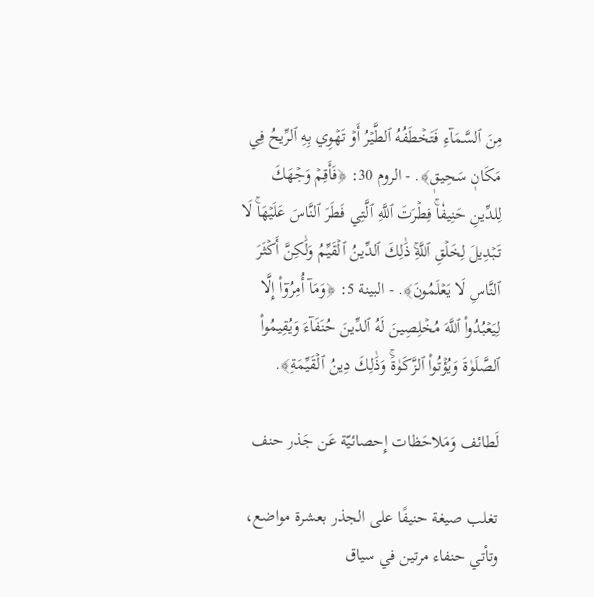مِنَ ٱلسَّمَآءِ فَتَخۡطَفُهُ ٱلطَّيۡرُ أَوۡ تَهۡوِي بِهِ ٱلرِّيحُ فِي مَكَانٖ سَحِيقٖ﴾. - الروم 30: ﴿فَأَقِمۡ وَجۡهَكَ لِلدِّينِ حَنِيفٗاۚ فِطۡرَتَ ٱللَّهِ ٱلَّتِي فَطَرَ ٱلنَّاسَ عَلَيۡهَاۚ لَا تَبۡدِيلَ لِخَلۡقِ ٱللَّهِۚ ذَٰلِكَ ٱلدِّينُ ٱلۡقَيِّمُ وَلَٰكِنَّ أَكۡثَرَ ٱلنَّاسِ لَا يَعۡلَمُونَ﴾. - البينة 5: ﴿وَمَآ أُمِرُوٓاْ إِلَّا لِيَعۡبُدُواْ ٱللَّهَ مُخۡلِصِينَ لَهُ ٱلدِّينَ حُنَفَآءَ وَيُقِيمُواْ ٱلصَّلَوٰةَ وَيُؤۡتُواْ ٱلزَّكَوٰةَۚ وَذَٰلِكَ دِينُ ٱلۡقَيِّمَةِ﴾.

لَطائف وَمَلاحَظات إِحصائيّة عَن جَذر حنف

تغلب صيغة حنيفًا على الجذر بعشرة مواضع، وتأتي حنفاء مرتين في سياق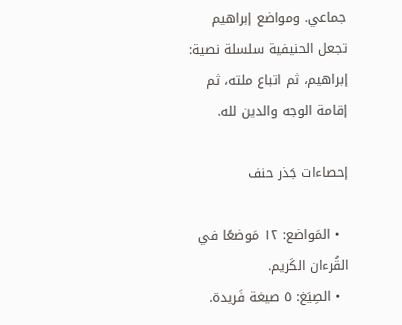جماعي. ومواضع إبراهيم تجعل الحنيفية سلسلة نصية: إبراهيم، ثم اتباع ملته، ثم إقامة الوجه والدين لله.

إحصاءات جَذر حنف

  • المَواضع: ١٢ مَوضعًا في القُرءان الكَريم.
  • الصِيَغ: ٥ صيغة فَريدة.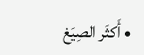• أَكثَر الصِيَغ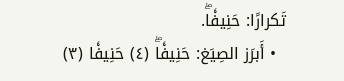تَكرارًا: حَنِيفٗاۖ.
  • أَبرَز الصِيَغ: حَنِيفٗاۖ (٤) حَنِيفٗا (٣)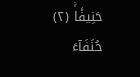حَنِيفٗاۚ (٢) حُنَفَآءَ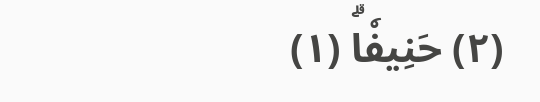(٢) حَنِيفٗاۗ (١)